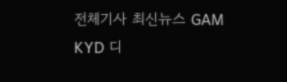전체기사 최신뉴스 GAM
KYD 디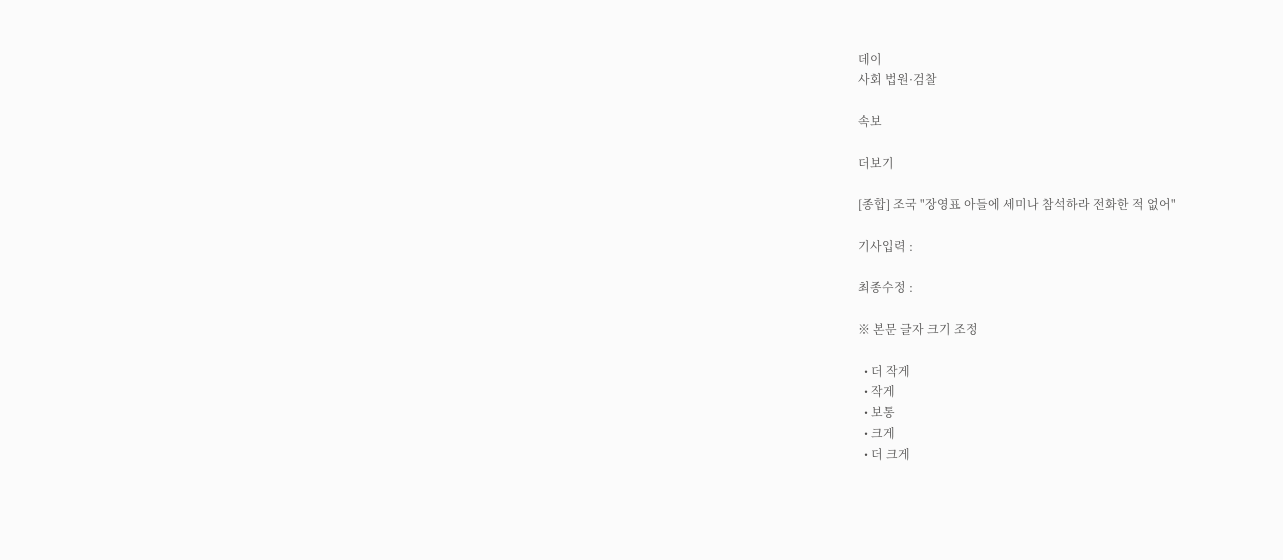데이
사회 법원·검찰

속보

더보기

[종합] 조국 "장영표 아들에 세미나 참석하라 전화한 적 없어"

기사입력 :

최종수정 :

※ 본문 글자 크기 조정

  • 더 작게
  • 작게
  • 보통
  • 크게
  • 더 크게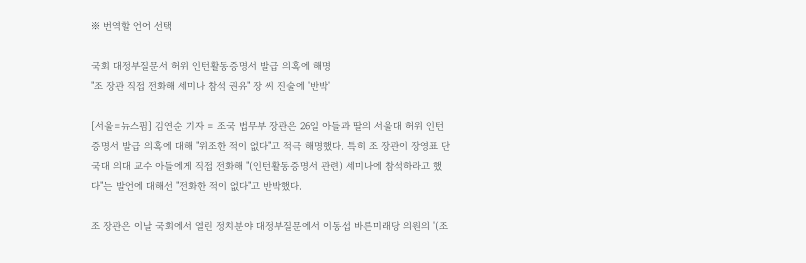※ 번역할 언어 선택

국회 대정부질문서 허위 인턴활동증명서 발급 의혹에 해명
"조 장관 직접 전화해 세미나 참석 권유" 장 씨 진술에 '반박'

[서울=뉴스핌] 김연순 기자 = 조국 법무부 장관은 26일 아들과 딸의 서울대 허위 인턴증명서 발급 의혹에 대해 "위조한 적이 없다"고 적극 해명했다. 특히 조 장관이 장영표 단국대 의대 교수 아들에게 직접 전화해 "(인턴활동증명서 관련) 세미나에 참석하라고 했다"는 발언에 대해선 "전화한 적이 없다"고 반박했다.

조 장관은 이날 국회에서 열린 정치분야 대정부질문에서 이동섭 바른미래당 의원의 '(조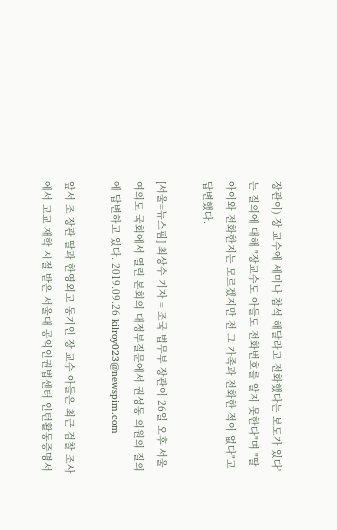장관이) 장 교수에 세미나 참석 해달라고 전화했다는 보도가 있다'는 질의에 대해 "장교수도 아들도 전화번호를 알지 못한다"며 "딸 아이와 전화한지는 모르겠지만 전 그 가족과 전화한 적이 없다"고 답변했다.

[서울=뉴스핌] 최상수 기자 = 조국 법무부 장관이 26일 오후 서울 여의도 국회에서 열린 본회의 대정부질문에서 권성동 의원의 질의에 답변하고 있다. 2019.09.26 kilroy023@newspim.com

앞서 조 장관 딸과 한영외고 동기인 장 교수 아들은 최근 검찰 조사에서 고교 재학 시절 받은 서울대 공익인권법센터 인턴활동증명서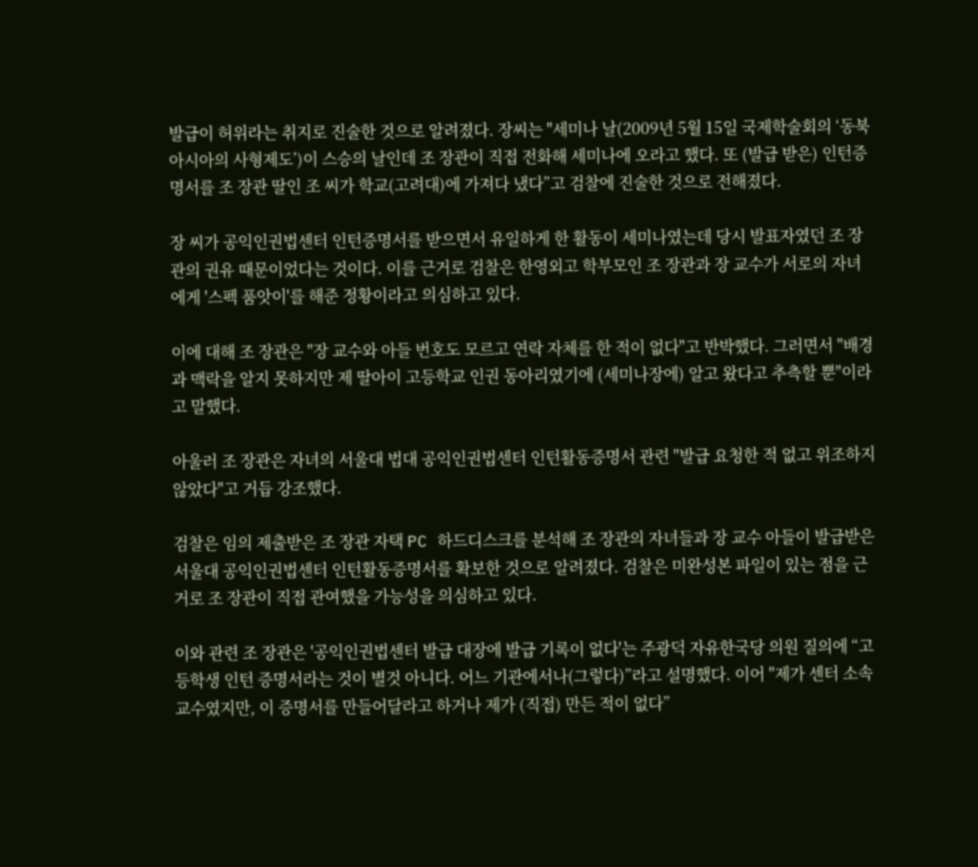발급이 허위라는 취지로 진술한 것으로 알려졌다. 장씨는 "세미나 날(2009년 5월 15일 국제학술회의 ‘동북아시아의 사형제도’)이 스승의 날인데 조 장관이 직접 전화해 세미나에 오라고 했다. 또 (발급 받은) 인턴증명서를 조 장관 딸인 조 씨가 학교(고려대)에 가져다 냈다”고 검찰에 진술한 것으로 전해졌다.

장 씨가 공익인권법센터 인턴증명서를 받으면서 유일하게 한 활동이 세미나였는데 당시 발표자였던 조 장관의 권유 때문이었다는 것이다. 이를 근거로 검찰은 한영외고 학부모인 조 장관과 장 교수가 서로의 자녀에게 '스펙 품앗이'를 해준 정황이라고 의심하고 있다.

이에 대해 조 장관은 "장 교수와 아들 번호도 모르고 연락 자체를 한 적이 없다"고 반박했다. 그러면서 "배경과 맥락을 알지 못하지만 제 딸아이 고등학교 인권 동아리였기에 (세미나장에) 알고 왔다고 추측할 뿐"이라고 말했다.

아울러 조 장관은 자녀의 서울대 법대 공익인권법센터 인턴활동증명서 관련 "발급 요청한 적 없고 위조하지 않았다"고 거듭 강조했다.

검찰은 임의 제출받은 조 장관 자택 PC 하드디스크를 분석해 조 장관의 자녀들과 장 교수 아들이 발급받은 서울대 공익인권법센터 인턴활동증명서를 확보한 것으로 알려졌다. 검찰은 미완성본 파일이 있는 점을 근거로 조 장관이 직접 관여했을 가능성을 의심하고 있다.

이와 관련 조 장관은 '공익인권법센터 발급 대장에 발급 기록이 없다'는 주광덕 자유한국당 의원 질의에 “고등학생 인턴 증명서라는 것이 별것 아니다. 어느 기관에서나(그렇다)”라고 설명했다. 이어 "제가 센터 소속 교수였지만, 이 증명서를 만들어달라고 하거나 제가 (직접) 만든 적이 없다”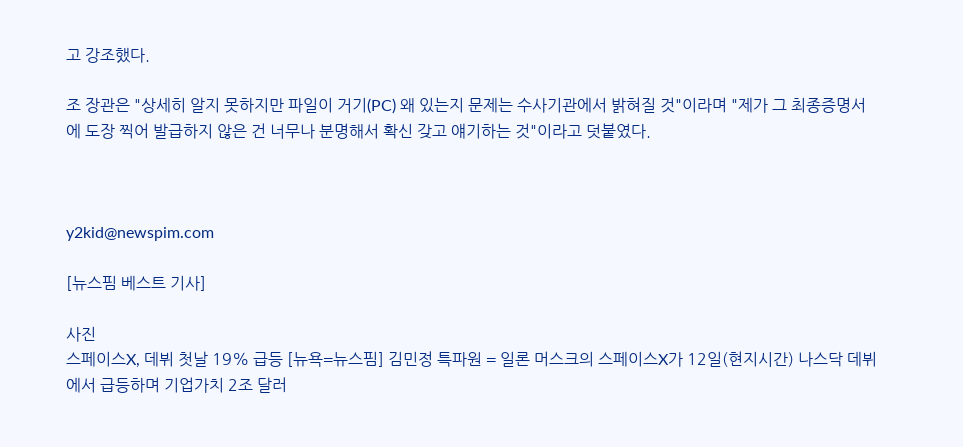고 강조했다.

조 장관은 "상세히 알지 못하지만 파일이 거기(PC) 왜 있는지 문제는 수사기관에서 밝혀질 것"이라며 "제가 그 최종증명서에 도장 찍어 발급하지 않은 건 너무나 분명해서 확신 갖고 얘기하는 것"이라고 덧붙였다.



y2kid@newspim.com

[뉴스핌 베스트 기사]

사진
스페이스X, 데뷔 첫날 19% 급등 [뉴욕=뉴스핌] 김민정 특파원 = 일론 머스크의 스페이스X가 12일(현지시간) 나스닥 데뷔에서 급등하며 기업가치 2조 달러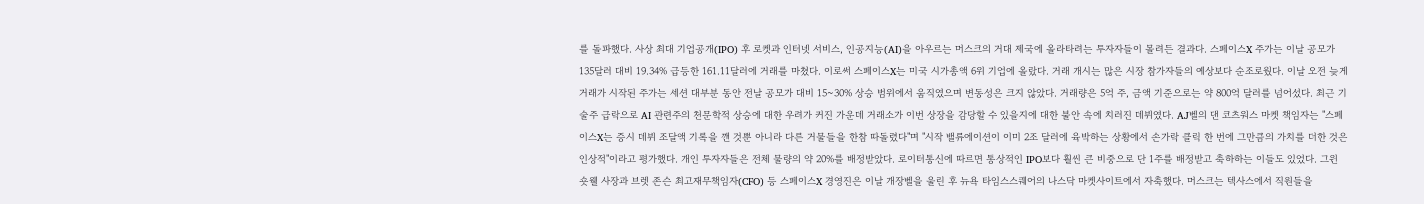를 돌파했다. 사상 최대 기업공개(IPO) 후 로켓과 인터넷 서비스, 인공지능(AI)을 아우르는 머스크의 거대 제국에 올라타려는 투자자들이 몰려든 결과다. 스페이스X 주가는 이날 공모가 135달러 대비 19.34% 급등한 161.11달러에 거래를 마쳤다. 이로써 스페이스X는 미국 시가총액 6위 기업에 올랐다. 거래 개시는 많은 시장 참가자들의 예상보다 순조로웠다. 이날 오전 늦게 거래가 시작된 주가는 세션 대부분 동안 전날 공모가 대비 15~30% 상승 범위에서 움직였으며 변동성은 크지 않았다. 거래량은 5억 주, 금액 기준으로는 약 800억 달러를 넘어섰다. 최근 기술주 급락으로 AI 관련주의 천문학적 상승에 대한 우려가 커진 가운데 거래소가 이번 상장을 감당할 수 있을지에 대한 불안 속에 치러진 데뷔였다. AJ벨의 댄 코츠워스 마켓 책임자는 "스페이스X는 증시 데뷔 조달액 기록을 깬 것뿐 아니라 다른 거물들을 한참 따돌렸다"며 "시작 밸류에이션이 이미 2조 달러에 육박하는 상황에서 손가락 클릭 한 번에 그만큼의 가치를 더한 것은 인상적"이라고 평가했다. 개인 투자자들은 전체 물량의 약 20%를 배정받았다. 로이터통신에 따르면 통상적인 IPO보다 훨씬 큰 비중으로 단 1주를 배정받고 축하하는 이들도 있었다. 그윈 숏웰 사장과 브렛 존슨 최고재무책임자(CFO) 등 스페이스X 경영진은 이날 개장벨을 울린 후 뉴욕 타임스스퀘어의 나스닥 마켓사이트에서 자축했다. 머스크는 텍사스에서 직원들을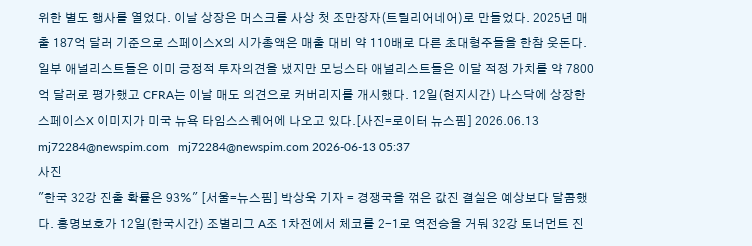위한 별도 행사를 열었다. 이날 상장은 머스크를 사상 첫 조만장자(트릴리어네어)로 만들었다. 2025년 매출 187억 달러 기준으로 스페이스X의 시가총액은 매출 대비 약 110배로 다른 초대형주들을 한참 웃돈다. 일부 애널리스트들은 이미 긍정적 투자의견을 냈지만 모닝스타 애널리스트들은 이달 적정 가치를 약 7800억 달러로 평가했고 CFRA는 이날 매도 의견으로 커버리지를 개시했다. 12일(현지시간) 나스닥에 상장한 스페이스X 이미지가 미국 뉴욕 타임스스퀘어에 나오고 있다.[사진=로이터 뉴스핌] 2026.06.13 mj72284@newspim.com   mj72284@newspim.com 2026-06-13 05:37
사진
"한국 32강 진출 확률은 93%" [서울=뉴스핌] 박상욱 기자 = 경쟁국을 꺾은 값진 결실은 예상보다 달콤했다. 홍명보호가 12일(한국시간) 조별리그 A조 1차전에서 체코를 2-1로 역전승을 거둬 32강 토너먼트 진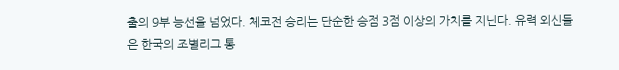출의 9부 능선을 넘었다. 체코전 승리는 단순한 승점 3점 이상의 가치를 지닌다. 유력 외신들은 한국의 조별리그 통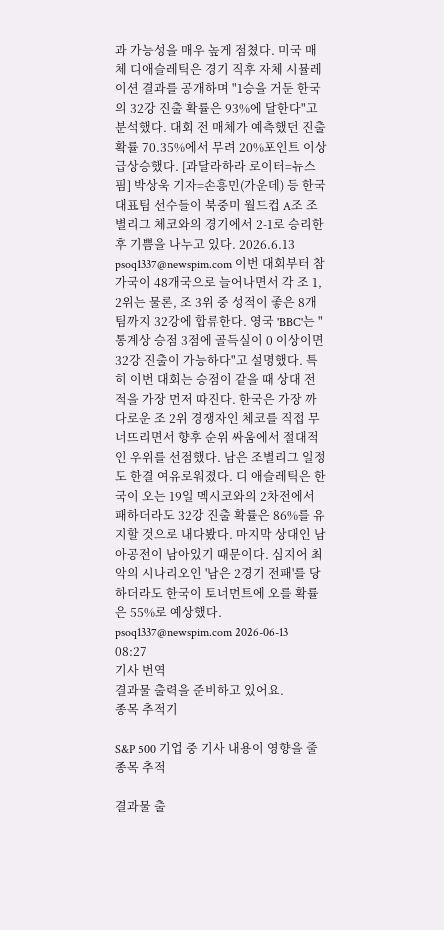과 가능성을 매우 높게 점쳤다. 미국 매체 디애슬레틱은 경기 직후 자체 시뮬레이션 결과를 공개하며 "1승을 거둔 한국의 32강 진출 확률은 93%에 달한다"고 분석했다. 대회 전 매체가 예측했던 진출 확률 70.35%에서 무려 20%포인트 이상 급상승했다. [과달라하라 로이터=뉴스핌] 박상욱 기자=손흥민(가운데) 등 한국 대표팀 선수들이 북중미 월드컵 A조 조별리그 체코와의 경기에서 2-1로 승리한 후 기쁨을 나누고 있다. 2026.6.13 psoq1337@newspim.com 이번 대회부터 참가국이 48개국으로 늘어나면서 각 조 1, 2위는 물론, 조 3위 중 성적이 좋은 8개 팀까지 32강에 합류한다. 영국 'BBC'는 "통계상 승점 3점에 골득실이 0 이상이면 32강 진출이 가능하다"고 설명했다. 특히 이번 대회는 승점이 같을 때 상대 전적을 가장 먼저 따진다. 한국은 가장 까다로운 조 2위 경쟁자인 체코를 직접 무너뜨리면서 향후 순위 싸움에서 절대적인 우위를 선점했다. 남은 조별리그 일정도 한결 여유로워졌다. 디 애슬레틱은 한국이 오는 19일 멕시코와의 2차전에서 패하더라도 32강 진출 확률은 86%를 유지할 것으로 내다봤다. 마지막 상대인 남아공전이 남아있기 때문이다. 심지어 최악의 시나리오인 '남은 2경기 전패'를 당하더라도 한국이 토너먼트에 오를 확률은 55%로 예상했다. psoq1337@newspim.com 2026-06-13 08:27
기사 번역
결과물 출력을 준비하고 있어요.
종목 추적기

S&P 500 기업 중 기사 내용이 영향을 줄 종목 추적

결과물 출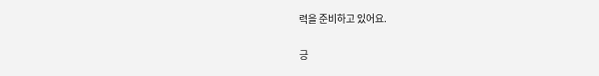력을 준비하고 있어요.

긍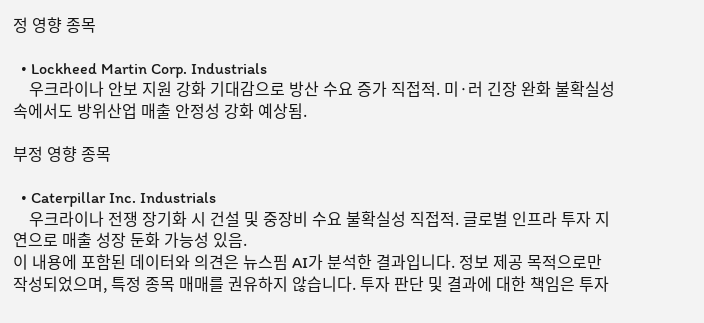정 영향 종목

  • Lockheed Martin Corp. Industrials
    우크라이나 안보 지원 강화 기대감으로 방산 수요 증가 직접적. 미·러 긴장 완화 불확실성 속에서도 방위산업 매출 안정성 강화 예상됨.

부정 영향 종목

  • Caterpillar Inc. Industrials
    우크라이나 전쟁 장기화 시 건설 및 중장비 수요 불확실성 직접적. 글로벌 인프라 투자 지연으로 매출 성장 둔화 가능성 있음.
이 내용에 포함된 데이터와 의견은 뉴스핌 AI가 분석한 결과입니다. 정보 제공 목적으로만 작성되었으며, 특정 종목 매매를 권유하지 않습니다. 투자 판단 및 결과에 대한 책임은 투자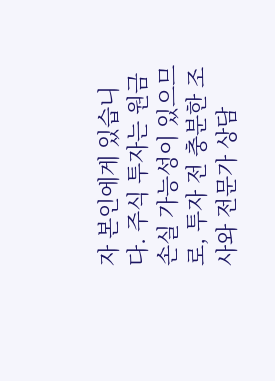자 본인에게 있습니다. 주식 투자는 원금 손실 가능성이 있으므로, 투자 전 충분한 조사와 전문가 상담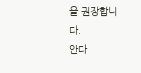을 권장합니다.
안다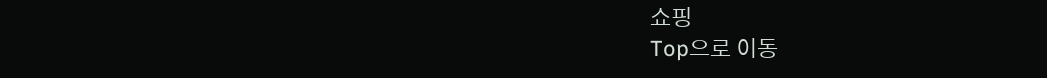쇼핑
Top으로 이동